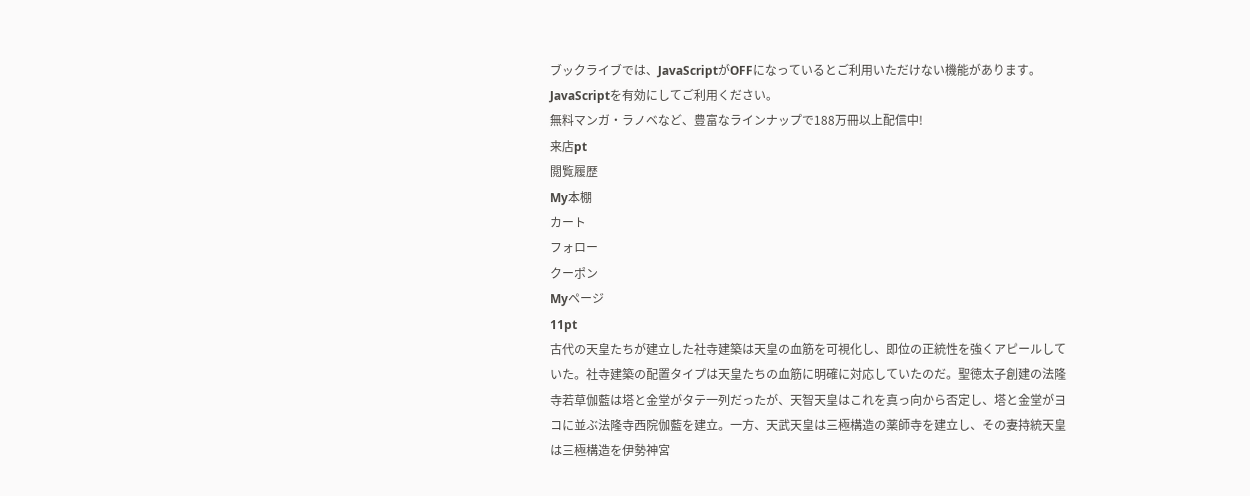ブックライブでは、JavaScriptがOFFになっているとご利用いただけない機能があります。JavaScriptを有効にしてご利用ください。
無料マンガ・ラノベなど、豊富なラインナップで188万冊以上配信中!
来店pt
閲覧履歴
My本棚
カート
フォロー
クーポン
Myページ
11pt
古代の天皇たちが建立した社寺建築は天皇の血筋を可視化し、即位の正統性を強くアピールしていた。社寺建築の配置タイプは天皇たちの血筋に明確に対応していたのだ。聖徳太子創建の法隆寺若草伽藍は塔と金堂がタテ一列だったが、天智天皇はこれを真っ向から否定し、塔と金堂がヨコに並ぶ法隆寺西院伽藍を建立。一方、天武天皇は三極構造の薬師寺を建立し、その妻持統天皇は三極構造を伊勢神宮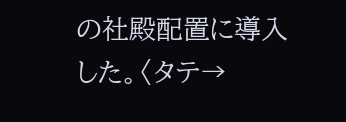の社殿配置に導入した。〈タテ→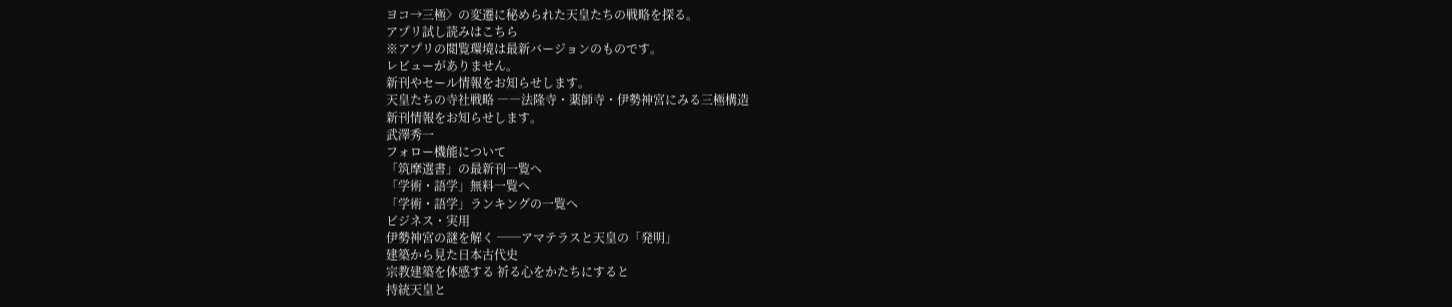ヨコ→三極〉の変遷に秘められた天皇たちの戦略を探る。
アプリ試し読みはこちら
※アプリの閲覧環境は最新バージョンのものです。
レビューがありません。
新刊やセール情報をお知らせします。
天皇たちの寺社戦略 ――法隆寺・薬師寺・伊勢神宮にみる三極構造
新刊情報をお知らせします。
武澤秀一
フォロー機能について
「筑摩選書」の最新刊一覧へ
「学術・語学」無料一覧へ
「学術・語学」ランキングの一覧へ
ビジネス・実用
伊勢神宮の謎を解く ──アマテラスと天皇の「発明」
建築から見た日本古代史
宗教建築を体感する 祈る心をかたちにすると
持統天皇と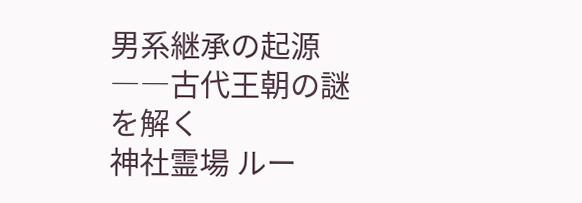男系継承の起源 ――古代王朝の謎を解く
神社霊場 ルー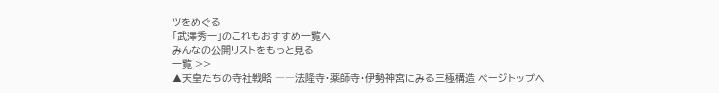ツをめぐる
「武澤秀一」のこれもおすすめ一覧へ
みんなの公開リストをもっと見る
一覧 >>
▲天皇たちの寺社戦略 ――法隆寺・薬師寺・伊勢神宮にみる三極構造 ページトップヘ